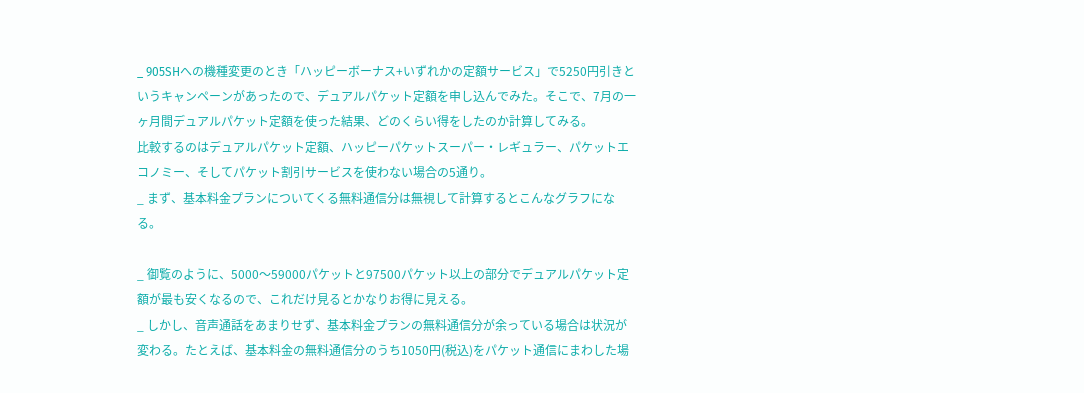_ 905SHへの機種変更のとき「ハッピーボーナス+いずれかの定額サービス」で5250円引きというキャンペーンがあったので、デュアルパケット定額を申し込んでみた。そこで、7月の一ヶ月間デュアルパケット定額を使った結果、どのくらい得をしたのか計算してみる。
比較するのはデュアルパケット定額、ハッピーパケットスーパー・レギュラー、パケットエコノミー、そしてパケット割引サービスを使わない場合の5通り。
_ まず、基本料金プランについてくる無料通信分は無視して計算するとこんなグラフになる。

_ 御覧のように、5000〜59000パケットと97500パケット以上の部分でデュアルパケット定額が最も安くなるので、これだけ見るとかなりお得に見える。
_ しかし、音声通話をあまりせず、基本料金プランの無料通信分が余っている場合は状況が変わる。たとえば、基本料金の無料通信分のうち1050円(税込)をパケット通信にまわした場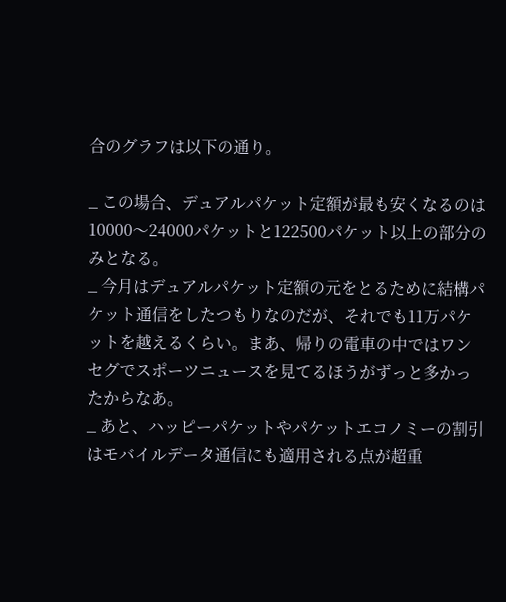合のグラフは以下の通り。

_ この場合、デュアルパケット定額が最も安くなるのは10000〜24000パケットと122500パケット以上の部分のみとなる。
_ 今月はデュアルパケット定額の元をとるために結構パケット通信をしたつもりなのだが、それでも11万パケットを越えるくらい。まあ、帰りの電車の中ではワンセグでスポーツニュースを見てるほうがずっと多かったからなあ。
_ あと、ハッピーパケットやパケットエコノミーの割引はモバイルデータ通信にも適用される点が超重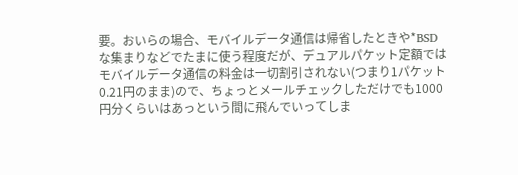要。おいらの場合、モバイルデータ通信は帰省したときや*BSDな集まりなどでたまに使う程度だが、デュアルパケット定額ではモバイルデータ通信の料金は一切割引されない(つまり1パケット0.21円のまま)ので、ちょっとメールチェックしただけでも1000円分くらいはあっという間に飛んでいってしま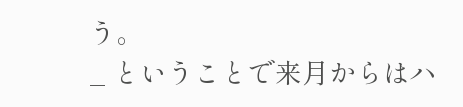う。
_ ということで来月からはハ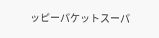ッピーパケットスーパ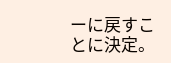ーに戻すことに決定。